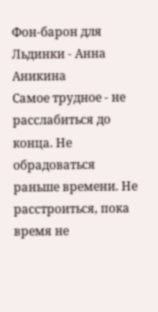Фон-барон для Льдинки - Анна Аникина
Самое трудное - не расслабиться до конца. Не обрадоваться раньше времени. Не расстроиться, пока время не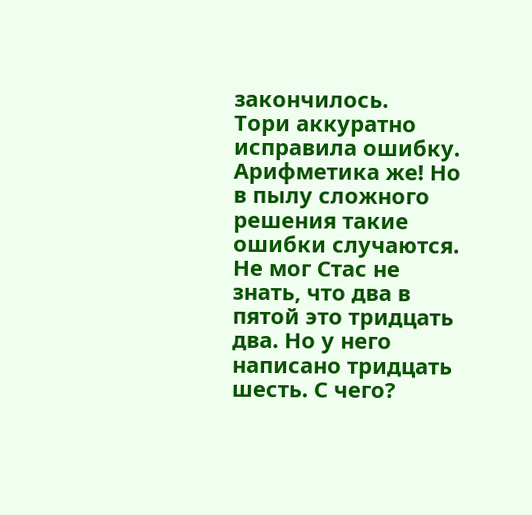закончилось.
Тори аккуратно исправила ошибку. Арифметика же! Но в пылу сложного решения такие ошибки случаются. Не мог Стас не знать, что два в пятой это тридцать два. Но у него написано тридцать шесть. С чего?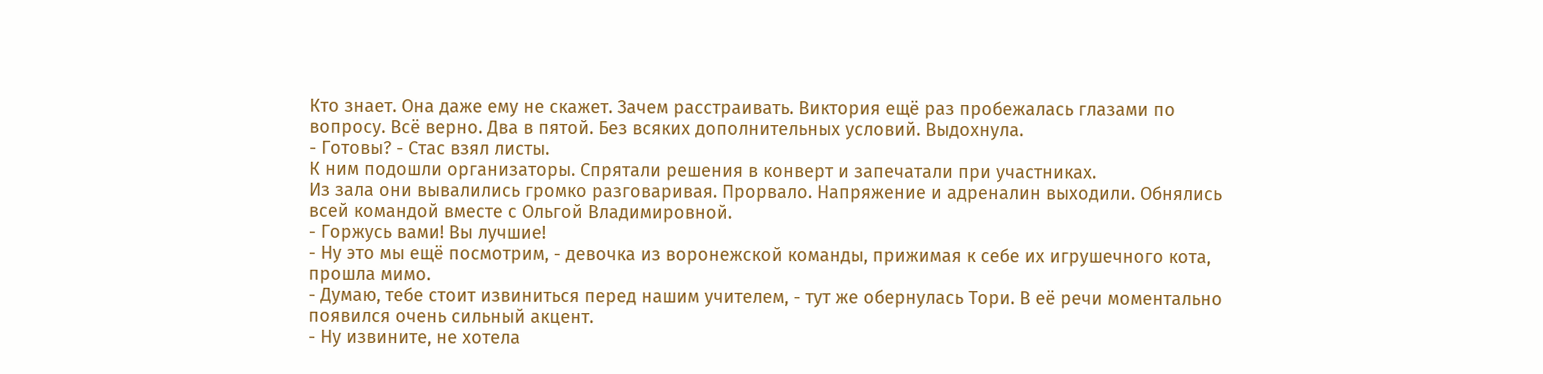Кто знает. Она даже ему не скажет. Зачем расстраивать. Виктория ещё раз пробежалась глазами по вопросу. Всё верно. Два в пятой. Без всяких дополнительных условий. Выдохнула.
- Готовы? - Стас взял листы.
К ним подошли организаторы. Спрятали решения в конверт и запечатали при участниках.
Из зала они вывалились громко разговаривая. Прорвало. Напряжение и адреналин выходили. Обнялись всей командой вместе с Ольгой Владимировной.
- Горжусь вами! Вы лучшие!
- Ну это мы ещё посмотрим, - девочка из воронежской команды, прижимая к себе их игрушечного кота, прошла мимо.
- Думаю, тебе стоит извиниться перед нашим учителем, - тут же обернулась Тори. В её речи моментально появился очень сильный акцент.
- Ну извините, не хотела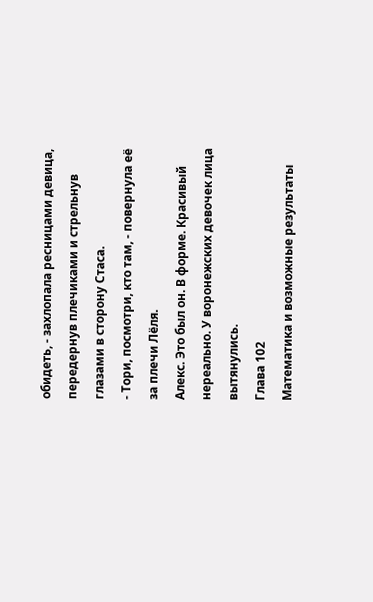обидеть, - захлопала ресницами девица, передернув плечиками и стрельнув глазами в сторону Стаса.
- Тори, посмотри, кто там, - повернула её за плечи Лёля.
Алекс. Это был он. В форме. Красивый нереально. У воронежских девочек лица вытянулись.
Глава 102
Математика и возможные результаты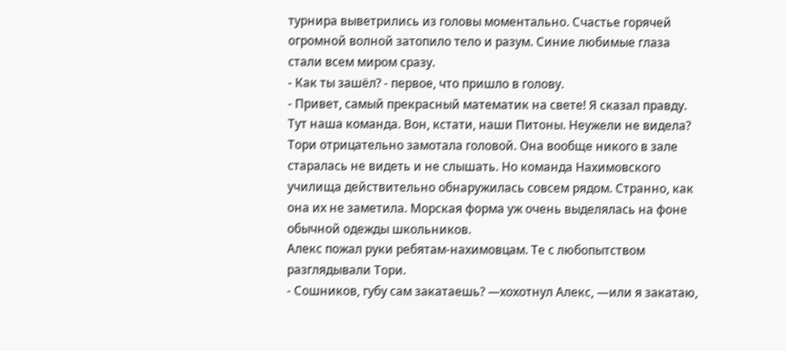турнира выветрились из головы моментально. Счастье горячей огромной волной затопило тело и разум. Синие любимые глаза стали всем миром сразу.
- Как ты зашёл? - первое, что пришло в голову.
- Привет, самый прекрасный математик на свете! Я сказал правду. Тут наша команда. Вон, кстати, наши Питоны. Неужели не видела?
Тори отрицательно замотала головой. Она вообще никого в зале старалась не видеть и не слышать. Но команда Нахимовского училища действительно обнаружилась совсем рядом. Странно, как она их не заметила. Морская форма уж очень выделялась на фоне обычной одежды школьников.
Алекс пожал руки ребятам-нахимовцам. Те с любопытством разглядывали Тори.
- Сошников, губу сам закатаешь? —хохотнул Алекс, —или я закатаю,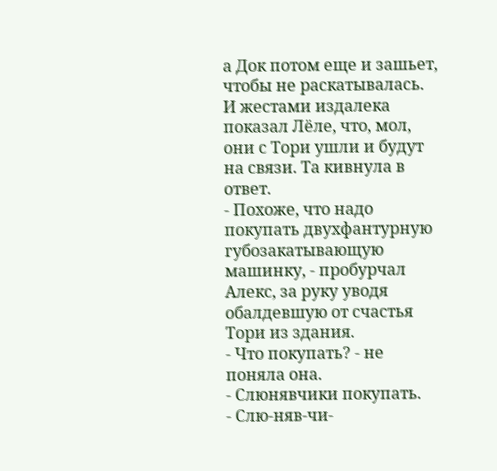а Док потом еще и зашьет, чтобы не раскатывалась.
И жестами издалека показал Лёле, что, мол, они с Тори ушли и будут на связи. Та кивнула в ответ.
- Похоже, что надо покупать двухфантурную губозакатывающую машинку, - пробурчал Алекс, за руку уводя обалдевшую от счастья Тори из здания.
- Что покупать? - не поняла она.
- Слюнявчики покупать.
- Слю-няв-чи-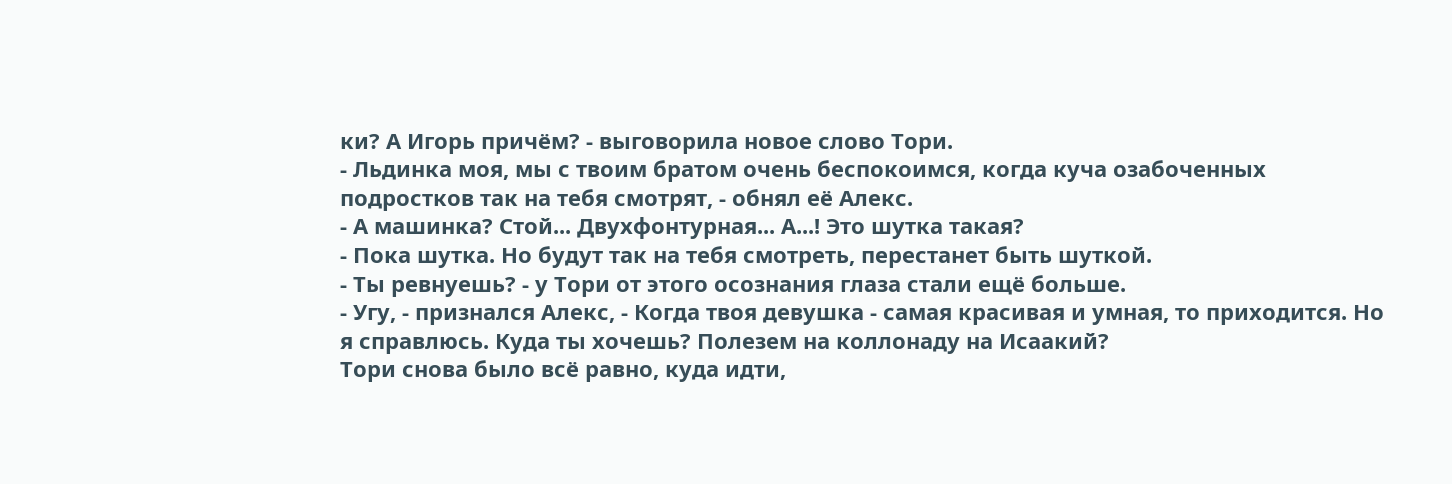ки? А Игорь причём? - выговорила новое слово Тори.
- Льдинка моя, мы с твоим братом очень беспокоимся, когда куча озабоченных подростков так на тебя смотрят, - обнял её Алекс.
- А машинка? Стой... Двухфонтурная... А...! Это шутка такая?
- Пока шутка. Но будут так на тебя смотреть, перестанет быть шуткой.
- Ты ревнуешь? - у Тори от этого осознания глаза стали ещё больше.
- Угу, - признался Алекс, - Когда твоя девушка - самая красивая и умная, то приходится. Но я справлюсь. Куда ты хочешь? Полезем на коллонаду на Исаакий?
Тори снова было всё равно, куда идти,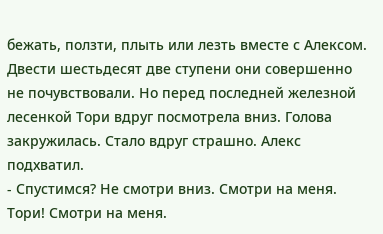бежать, ползти, плыть или лезть вместе с Алексом. Двести шестьдесят две ступени они совершенно не почувствовали. Но перед последней железной лесенкой Тори вдруг посмотрела вниз. Голова закружилась. Стало вдруг страшно. Алекс подхватил.
- Спустимся? Не смотри вниз. Смотри на меня. Тори! Смотри на меня.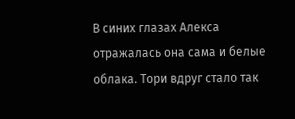В синих глазах Алекса отражалась она сама и белые облака. Тори вдруг стало так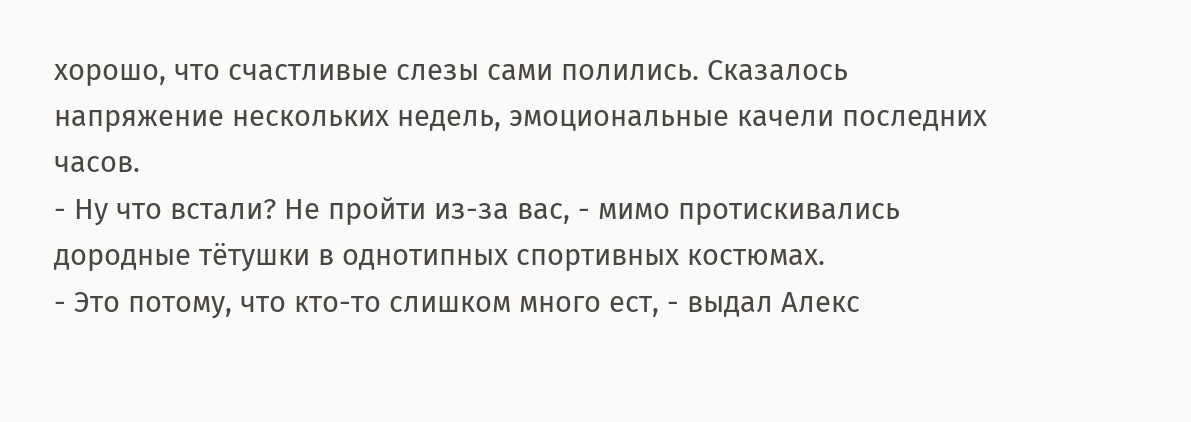хорошо, что счастливые слезы сами полились. Сказалось напряжение нескольких недель, эмоциональные качели последних часов.
- Ну что встали? Не пройти из-за вас, - мимо протискивались дородные тётушки в однотипных спортивных костюмах.
- Это потому, что кто-то слишком много ест, - выдал Алекс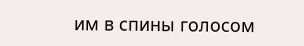им в спины голосом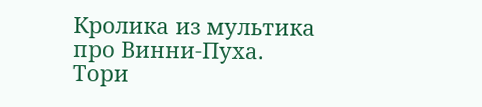Кролика из мультика про Винни-Пуха.
Тори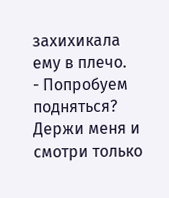захихикала ему в плечо.
- Попробуем подняться? Держи меня и смотри только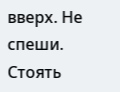вверх. Не спеши.
Стоять